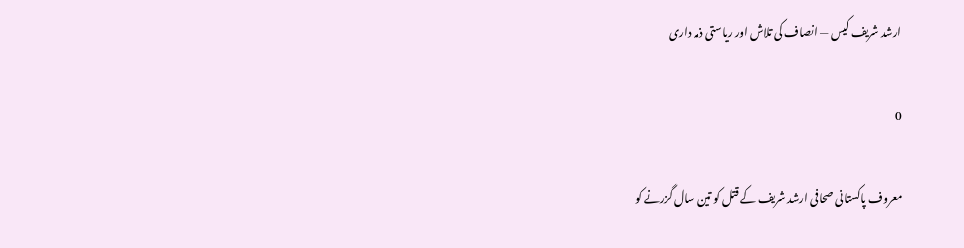ارشد شریف کیس — انصاف کی تلاش اور ریاستی ذمہ داری

0

معروف پاکستانی صحافی ارشد شریف کے قتل کو تین سال گزرنے کو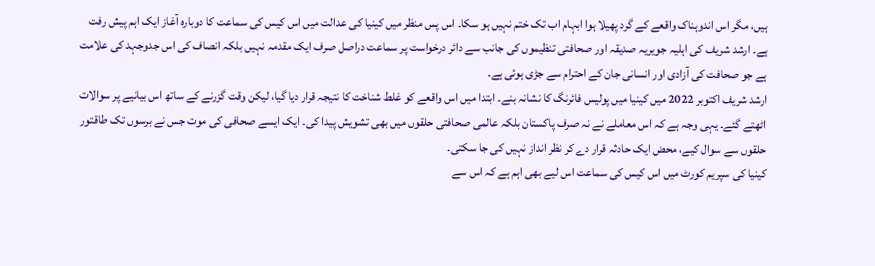ہیں، مگر اس اندوہناک واقعے کے گرد پھیلا ہوا ابہام اب تک ختم نہیں ہو سکا۔ اس پس منظر میں کینیا کی عدالت میں اس کیس کی سماعت کا دوبارہ آغاز ایک اہم پیش رفت ہے۔ ارشد شریف کی اہلیہ جویریہ صدیقہ اور صحافتی تنظیموں کی جانب سے دائر درخواست پر سماعت دراصل صرف ایک مقدمہ نہیں بلکہ انصاف کی اس جدوجہد کی علامت ہے جو صحافت کی آزادی اور انسانی جان کے احترام سے جڑی ہوئی ہے۔
ارشد شریف اکتوبر 2022 میں کینیا میں پولیس فائرنگ کا نشانہ بنے۔ ابتدا میں اس واقعے کو غلط شناخت کا نتیجہ قرار دیا گیا، لیکن وقت گزرنے کے ساتھ اس بیانیے پر سوالات اٹھتے گئے۔ یہی وجہ ہے کہ اس معاملے نے نہ صرف پاکستان بلکہ عالمی صحافتی حلقوں میں بھی تشویش پیدا کی۔ ایک ایسے صحافی کی موت جس نے برسوں تک طاقتور حلقوں سے سوال کیے، محض ایک حادثہ قرار دے کر نظر انداز نہیں کی جا سکتی۔
کینیا کی سپریم کورٹ میں اس کیس کی سماعت اس لیے بھی اہم ہے کہ اس سے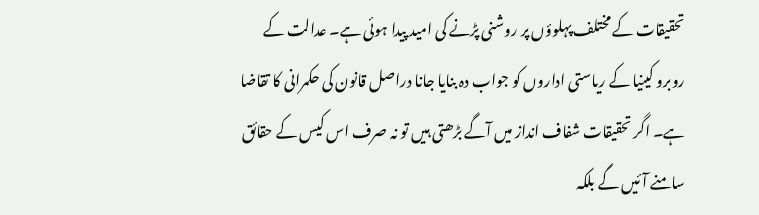تحقیقات کے مختلف پہلوؤں پر روشنی پڑنے کی امید پیدا ہوئی ہے۔ عدالت کے روبرو کینیا کے ریاستی اداروں کو جواب دہ بنایا جانا دراصل قانون کی حکمرانی کا تقاضا ہے۔ اگر تحقیقات شفاف انداز میں آگے بڑھتی ہیں تو نہ صرف اس کیس کے حقائق سامنے آئیں گے بلکہ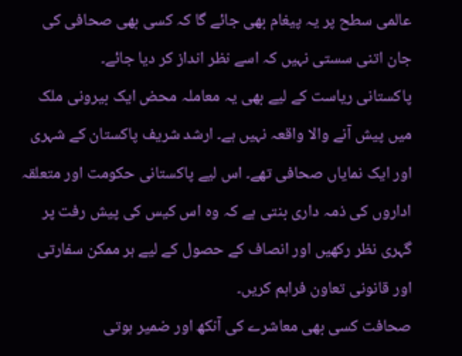عالمی سطح پر یہ پیغام بھی جائے گا کہ کسی بھی صحافی کی جان اتنی سستی نہیں کہ اسے نظر انداز کر دیا جائے۔
پاکستانی ریاست کے لیے بھی یہ معاملہ محض ایک بیرونی ملک میں پیش آنے والا واقعہ نہیں ہے۔ ارشد شریف پاکستان کے شہری اور ایک نمایاں صحافی تھے۔ اس لیے پاکستانی حکومت اور متعلقہ اداروں کی ذمہ داری بنتی ہے کہ وہ اس کیس کی پیش رفت پر گہری نظر رکھیں اور انصاف کے حصول کے لیے ہر ممکن سفارتی اور قانونی تعاون فراہم کریں۔
صحافت کسی بھی معاشرے کی آنکھ اور ضمیر ہوتی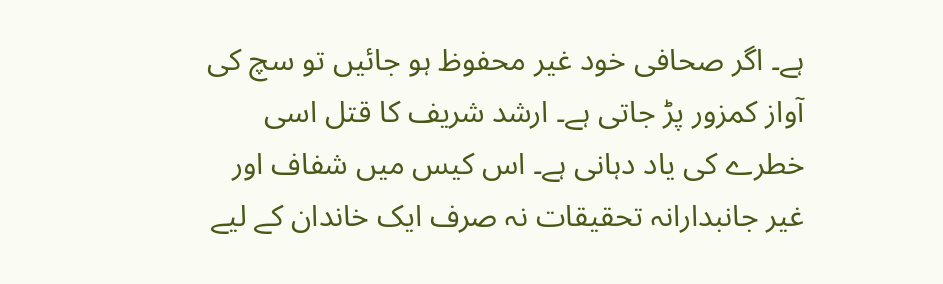ہے۔ اگر صحافی خود غیر محفوظ ہو جائیں تو سچ کی آواز کمزور پڑ جاتی ہے۔ ارشد شریف کا قتل اسی خطرے کی یاد دہانی ہے۔ اس کیس میں شفاف اور غیر جانبدارانہ تحقیقات نہ صرف ایک خاندان کے لیے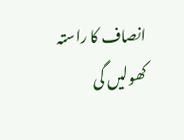انصاف کا راستہ کھولیں گی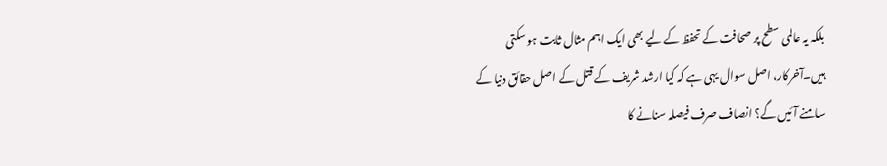بلکہ یہ عالمی سطح پر صحافت کے تحفظ کے لیے بھی ایک اہم مثال ثابت ہو سکتی ہیں۔آخرکار، اصل سوال یہی ہے کہ کیا ارشد شریف کے قتل کے اصل حقائق دنیا کے سامنے آئیں گے؟ انصاف صرف فیصلہ سنانے کا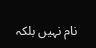نام نہیں بلکہ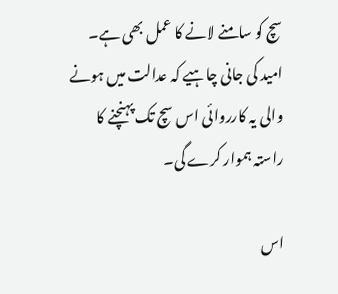سچ کو سامنے لانے کا عمل بھی ہے۔ امید کی جانی چاہیے کہ عدالت میں ہونے والی یہ کارروائی اس سچ تک پہنچنے کا راستہ ہموار کرے گی۔

اس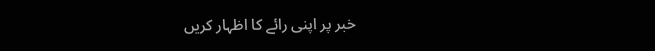خبر پر اپنی رائے کا اظہار کریں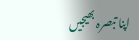اپنا تبصرہ بھیجیں